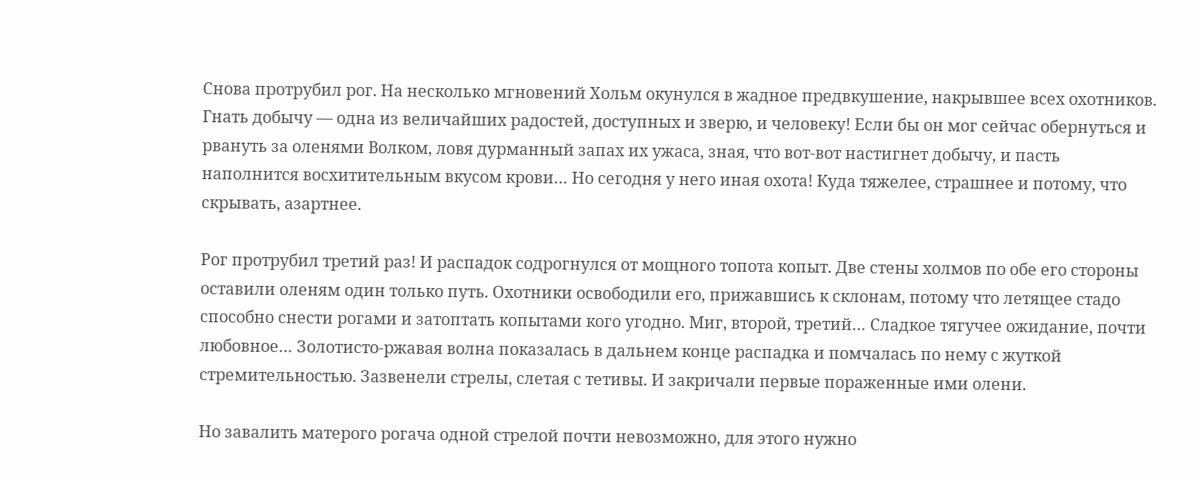Снова протрубил рог. На несколько мгновений Хольм окунулся в жадное предвкушение, накрывшее всех охотников. Гнать добычу — одна из величайших радостей, доступных и зверю, и человеку! Если бы он мог сейчас обернуться и рвануть за оленями Волком, ловя дурманный запах их ужаса, зная, что вот-вот настигнет добычу, и пасть наполнится восхитительным вкусом крови… Но сегодня у него иная охота! Куда тяжелее, страшнее и потому, что скрывать, азартнее.

Рог протрубил третий раз! И распадок содрогнулся от мощного топота копыт. Две стены холмов по обе его стороны оставили оленям один только путь. Охотники освободили его, прижавшись к склонам, потому что летящее стадо способно снести рогами и затоптать копытами кого угодно. Миг, второй, третий… Сладкое тягучее ожидание, почти любовное… Золотисто-ржавая волна показалась в дальнем конце распадка и помчалась по нему с жуткой стремительностью. Зазвенели стрелы, слетая с тетивы. И закричали первые пораженные ими олени.

Но завалить матерого рогача одной стрелой почти невозможно, для этого нужно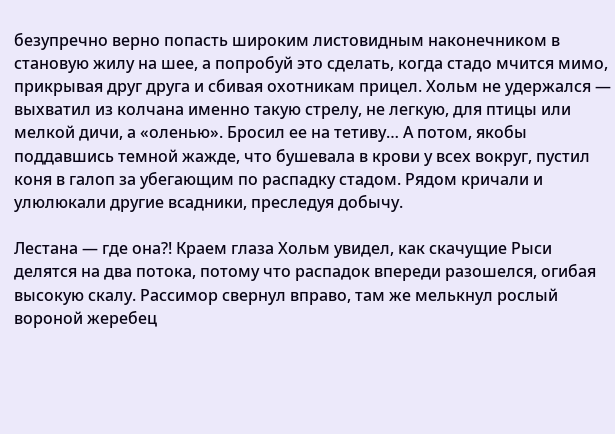безупречно верно попасть широким листовидным наконечником в становую жилу на шее, а попробуй это сделать, когда стадо мчится мимо, прикрывая друг друга и сбивая охотникам прицел. Хольм не удержался — выхватил из колчана именно такую стрелу, не легкую, для птицы или мелкой дичи, а «оленью». Бросил ее на тетиву… А потом, якобы поддавшись темной жажде, что бушевала в крови у всех вокруг, пустил коня в галоп за убегающим по распадку стадом. Рядом кричали и улюлюкали другие всадники, преследуя добычу.

Лестана — где она?! Краем глаза Хольм увидел, как скачущие Рыси делятся на два потока, потому что распадок впереди разошелся, огибая высокую скалу. Рассимор свернул вправо, там же мелькнул рослый вороной жеребец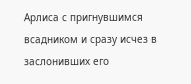Арлиса с пригнувшимся всадником и сразу исчез в заслонивших его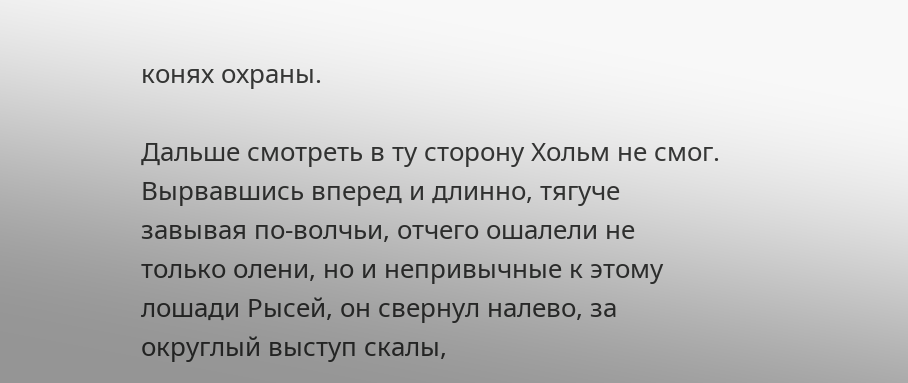конях охраны.

Дальше смотреть в ту сторону Хольм не смог. Вырвавшись вперед и длинно, тягуче завывая по-волчьи, отчего ошалели не только олени, но и непривычные к этому лошади Рысей, он свернул налево, за округлый выступ скалы,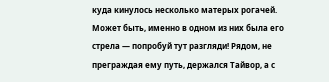куда кинулось несколько матерых рогачей. Может быть, именно в одном из них была его стрела — попробуй тут разгляди! Рядом, не преграждая ему путь, держался Тайвор, а с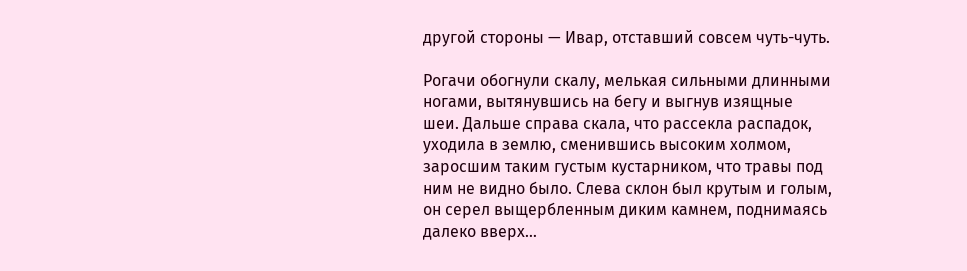другой стороны — Ивар, отставший совсем чуть-чуть.

Рогачи обогнули скалу, мелькая сильными длинными ногами, вытянувшись на бегу и выгнув изящные шеи. Дальше справа скала, что рассекла распадок, уходила в землю, сменившись высоким холмом, заросшим таким густым кустарником, что травы под ним не видно было. Слева склон был крутым и голым, он серел выщербленным диким камнем, поднимаясь далеко вверх…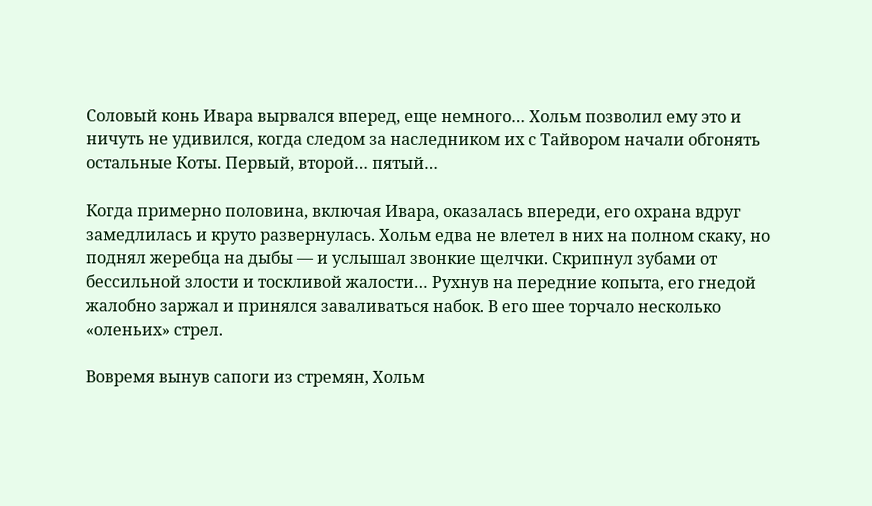Соловый конь Ивара вырвался вперед, еще немного… Хольм позволил ему это и ничуть не удивился, когда следом за наследником их с Тайвором начали обгонять остальные Коты. Первый, второй… пятый…

Когда примерно половина, включая Ивара, оказалась впереди, его охрана вдруг замедлилась и круто развернулась. Хольм едва не влетел в них на полном скаку, но поднял жеребца на дыбы — и услышал звонкие щелчки. Скрипнул зубами от бессильной злости и тоскливой жалости… Рухнув на передние копыта, его гнедой жалобно заржал и принялся заваливаться набок. В его шее торчало несколько «оленьих» стрел.

Вовремя вынув сапоги из стремян, Хольм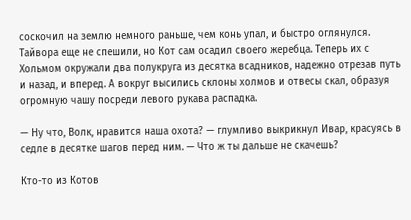соскочил на землю немного раньше, чем конь упал, и быстро оглянулся. Тайвора еще не спешили, но Кот сам осадил своего жеребца. Теперь их с Хольмом окружали два полукруга из десятка всадников, надежно отрезав путь и назад, и вперед. А вокруг высились склоны холмов и отвесы скал, образуя огромную чашу посреди левого рукава распадка.

— Ну что, Волк, нравится наша охота? — глумливо выкрикнул Ивар, красуясь в седле в десятке шагов перед ним. — Что ж ты дальше не скачешь?

Кто-то из Котов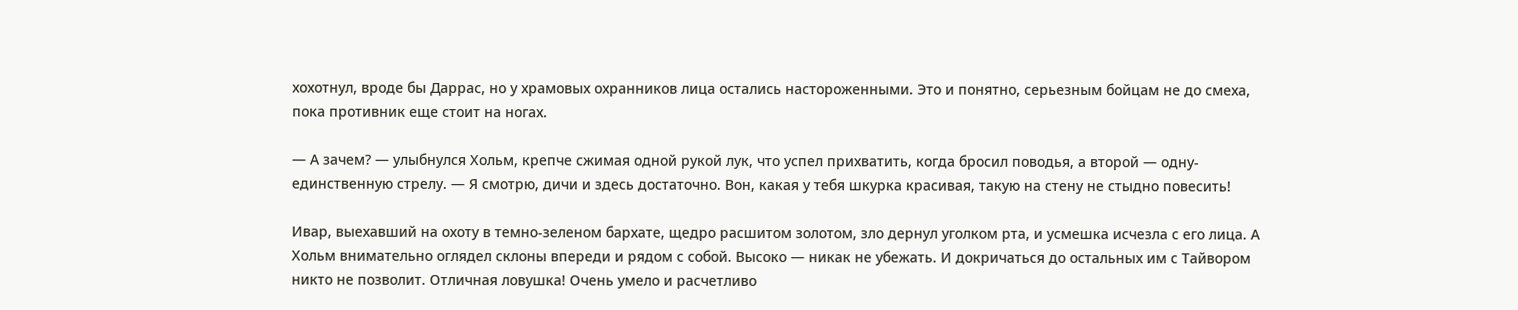хохотнул, вроде бы Даррас, но у храмовых охранников лица остались настороженными. Это и понятно, серьезным бойцам не до смеха, пока противник еще стоит на ногах.

— А зачем? — улыбнулся Хольм, крепче сжимая одной рукой лук, что успел прихватить, когда бросил поводья, а второй — одну-единственную стрелу. — Я смотрю, дичи и здесь достаточно. Вон, какая у тебя шкурка красивая, такую на стену не стыдно повесить!

Ивар, выехавший на охоту в темно-зеленом бархате, щедро расшитом золотом, зло дернул уголком рта, и усмешка исчезла с его лица. А Хольм внимательно оглядел склоны впереди и рядом с собой. Высоко — никак не убежать. И докричаться до остальных им с Тайвором никто не позволит. Отличная ловушка! Очень умело и расчетливо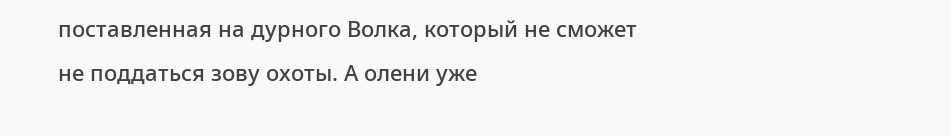поставленная на дурного Волка, который не сможет не поддаться зову охоты. А олени уже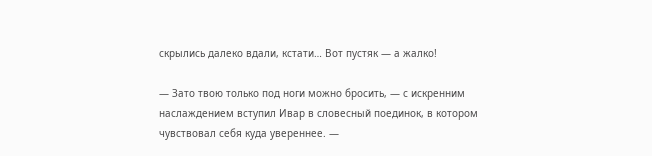скрылись далеко вдали, кстати… Вот пустяк — а жалко!

— Зато твою только под ноги можно бросить, — с искренним наслаждением вступил Ивар в словесный поединок, в котором чувствовал себя куда увереннее. —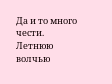Да и то много чести. Летнюю волчью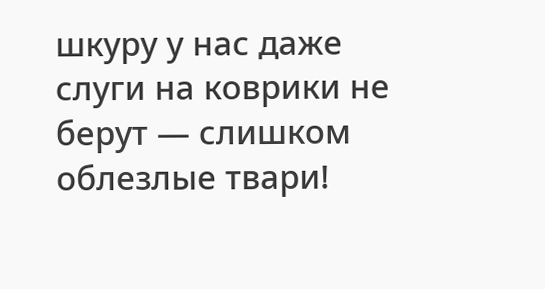шкуру у нас даже слуги на коврики не берут — слишком облезлые твари!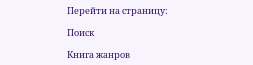Перейти на страницу:

Поиск

Книга жанров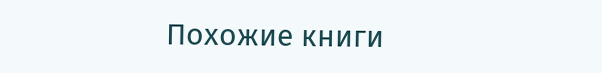Похожие книги